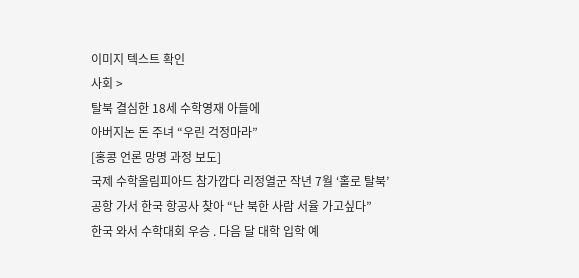이미지 텍스트 확인
사회 >
탈북 결심한 18세 수학영재 아들에
아버지논 돈 주녀 “우린 걱정마라”
[홍콩 언론 망명 과정 보도]
국제 수학올림피아드 참가깝다 리정열군 작년 7월 ‘홀로 탈북’
공항 가서 한국 항공사 찾아 “난 북한 사람 서율 가고싶다”
한국 와서 수학대회 우승 . 다음 달 대학 입학 예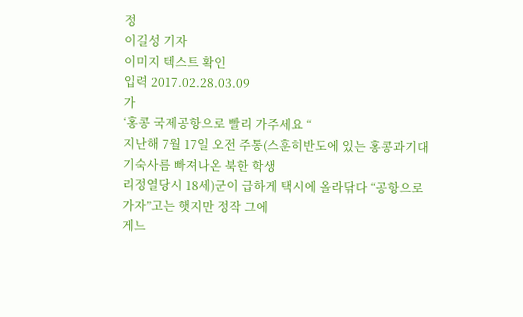정
이길성 기자
이미지 텍스트 확인
입력 2017.02.28.03.09
가
‘홍콩 국제공항으로 빨리 가주세요 “
지난해 7월 17일 오전 주통(스훈히반도에 있는 홍콩과기대 기숙사름 빠져나온 북한 학생
리정열당시 18세)군이 급하게 택시에 올라닦다 “공항으로 가자”고는 햇지만 정작 그에
게느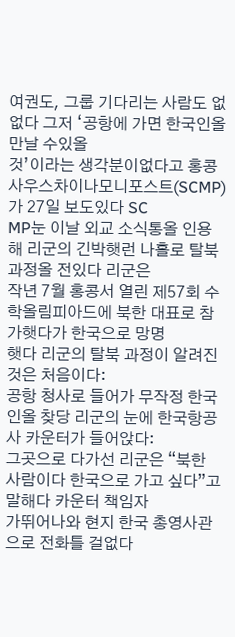여권도, 그룹 기다리는 사람도 없없다 그저 ‘공항에 가면 한국인올 만날 수있올
것’이라는 생각분이없다고 홍콩 사우스차이나모니포스트(SCMP)가 27일 보도있다 SC
MP눈 이날 외교 소식통올 인용해 리군의 긴박햇런 나홀로 탈북 과정올 전있다 리군은
작년 7월 홍콩서 열린 제57회 수학올림피아드에 북한 대표로 참가햇다가 한국으로 망명
햇다 리군의 탈북 과정이 알려진 것은 처음이다:
공항 청사로 들어가 무작정 한국인올 찾당 리군의 눈에 한국항공사 카운터가 들어앉다:
그곳으로 다가선 리군은 “북한 사람이다 한국으로 가고 싶다”고 말해다 카운터 책임자
가뛰어나와 현지 한국 총영사관으로 전화틀 걸없다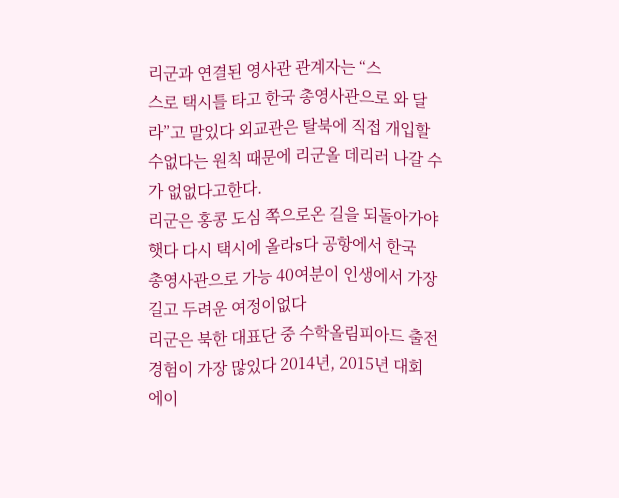리군과 연결된 영사관 관계자는 “스
스로 택시틀 타고 한국 총영사관으로 와 달라”고 말있다 외교관은 탈북에 직접 개입할
수없다는 원칙 때문에 리군올 데리러 나갈 수가 없없다고한다.
리군은 홍콩 도심 쪽으로온 길을 되돌아가야햇다 다시 택시에 올라s다 공항에서 한국
총영사관으로 가능 40여분이 인생에서 가장 길고 두려운 여정이없다
리군은 북한 대표단 중 수학올림피아드 출전 경험이 가장 많있다 2014년, 2015년 대회
에이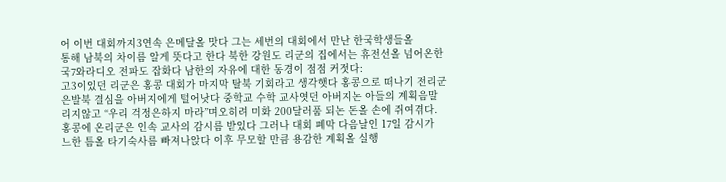어 이번 대회까지3연속 은메달올 맛다 그는 세번의 대회에서 만난 한국학생들올
통해 남북의 차이름 알게 뜻다고 한다 북한 강원도 리군의 집에서는 휴전선올 넘어온한
국7와라디오 전파도 잡화다 남한의 자유에 대한 동경이 점점 커젓다:
고3이있던 리군은 홍콩 대회가 마지막 탈북 기회라고 생각햇다 홍콩으로 떠나기 전리군
은발북 결심을 아버지에게 털어낫다 중학교 수학 교사엿던 아버지논 아들의 계획음말
리지않고 “우리 걱정은하지 마라”며오히려 미화 200달러품 되논 돈올 손에 쥐여겪다.
홍콩에 온리군은 인속 교사의 감시름 받있다 그러나 대회 폐막 다음날인 17일 감시가
느한 틈올 타기숙사름 빠져나앉다 이후 무모할 만큼 용감한 계획올 실행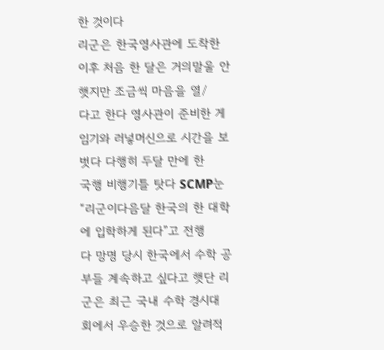한 것이다
리군은 한국영사관에 도착한 이후 처음 한 달은 거의말울 안 햇지만 조금씩 마음을 열/
다고 한다 영사관이 준비한 게임기와 러넣머신으로 시간을 보벗다 다행히 두달 만에 한
국행 비행기틀 탓다 SCMP눈 “리군이다음달 한국의 한 대학에 입학하게 된다”고 전행
다 망명 당시 한국에서 수학 공부들 계속하고 싶다고 햇단 리군은 최근 국내 수학 경시대
회에서 우승한 것으로 알려적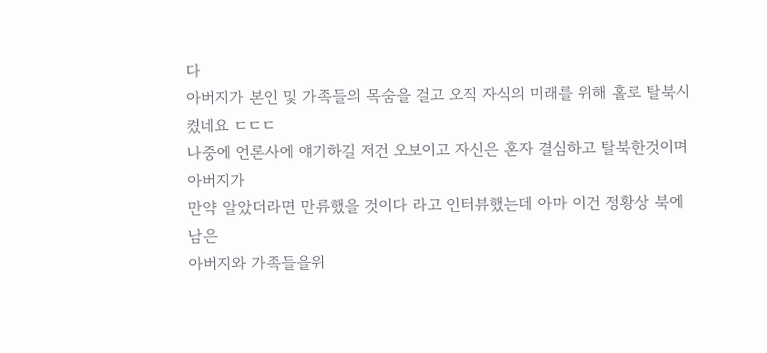다
아버지가 본인 및 가족들의 목숨을 걸고 오직 자식의 미래를 위해 홀로 탈북시켰네요 ㄷㄷㄷ
나중에 언론사에 얘기하길 저건 오보이고 자신은 혼자 결심하고 탈북한것이며 아버지가
만약 알았더라면 만류했을 것이다 라고 인터뷰했는데 아마 이건 정황상 북에 남은
아버지와 가족들을위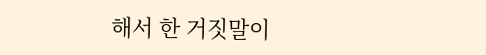해서 한 거짓말이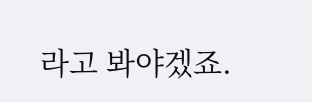라고 봐야겠죠.